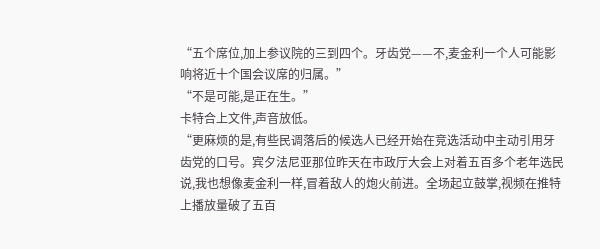“五个席位,加上参议院的三到四个。牙齿党——不,麦金利一个人可能影响将近十个国会议席的归属。”
“不是可能,是正在生。”
卡特合上文件,声音放低。
“更麻烦的是,有些民调落后的候选人已经开始在竞选活动中主动引用牙齿党的口号。宾夕法尼亚那位昨天在市政厅大会上对着五百多个老年选民说,我也想像麦金利一样,冒着敌人的炮火前进。全场起立鼓掌,视频在推特上播放量破了五百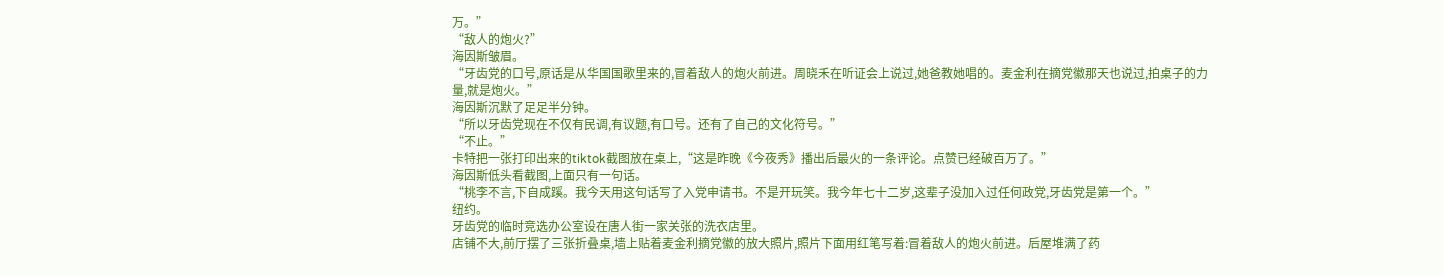万。”
“敌人的炮火?”
海因斯皱眉。
“牙齿党的口号,原话是从华国国歌里来的,冒着敌人的炮火前进。周晓禾在听证会上说过,她爸教她唱的。麦金利在摘党徽那天也说过,拍桌子的力量,就是炮火。”
海因斯沉默了足足半分钟。
“所以牙齿党现在不仅有民调,有议题,有口号。还有了自己的文化符号。”
“不止。”
卡特把一张打印出来的tiktok截图放在桌上,“这是昨晚《今夜秀》播出后最火的一条评论。点赞已经破百万了。”
海因斯低头看截图,上面只有一句话。
“桃李不言,下自成蹊。我今天用这句话写了入党申请书。不是开玩笑。我今年七十二岁,这辈子没加入过任何政党,牙齿党是第一个。”
纽约。
牙齿党的临时竞选办公室设在唐人街一家关张的洗衣店里。
店铺不大,前厅摆了三张折叠桌,墙上贴着麦金利摘党徽的放大照片,照片下面用红笔写着:冒着敌人的炮火前进。后屋堆满了药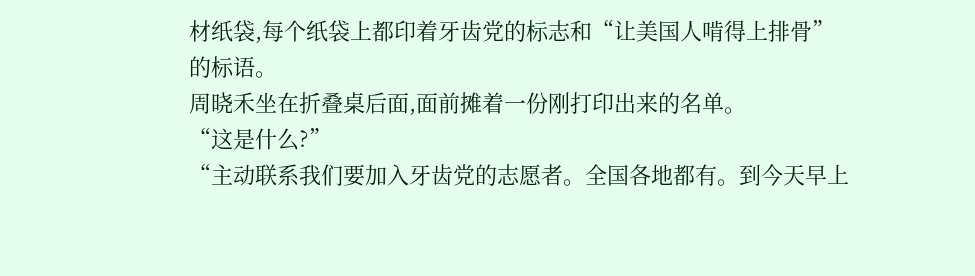材纸袋,每个纸袋上都印着牙齿党的标志和“让美国人啃得上排骨”
的标语。
周晓禾坐在折叠桌后面,面前摊着一份刚打印出来的名单。
“这是什么?”
“主动联系我们要加入牙齿党的志愿者。全国各地都有。到今天早上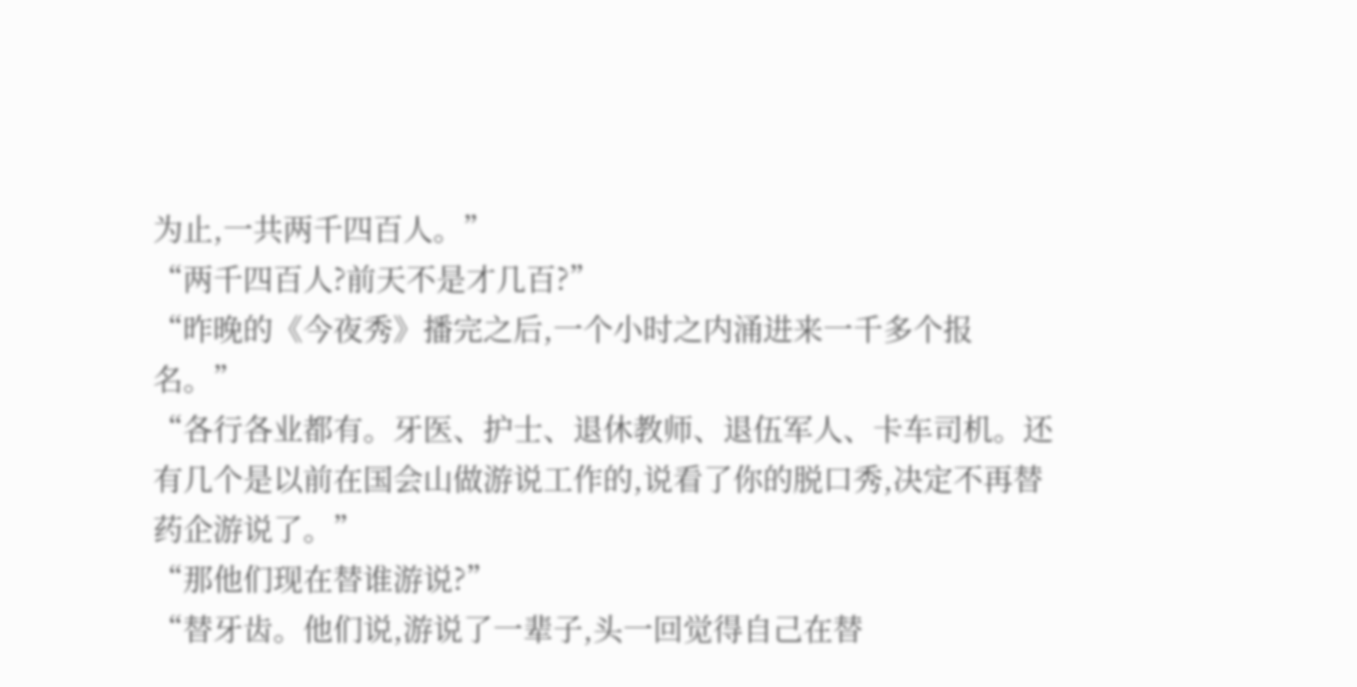为止,一共两千四百人。”
“两千四百人?前天不是才几百?”
“昨晚的《今夜秀》播完之后,一个小时之内涌进来一千多个报名。”
“各行各业都有。牙医、护士、退休教师、退伍军人、卡车司机。还有几个是以前在国会山做游说工作的,说看了你的脱口秀,决定不再替药企游说了。”
“那他们现在替谁游说?”
“替牙齿。他们说,游说了一辈子,头一回觉得自己在替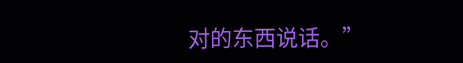对的东西说话。”